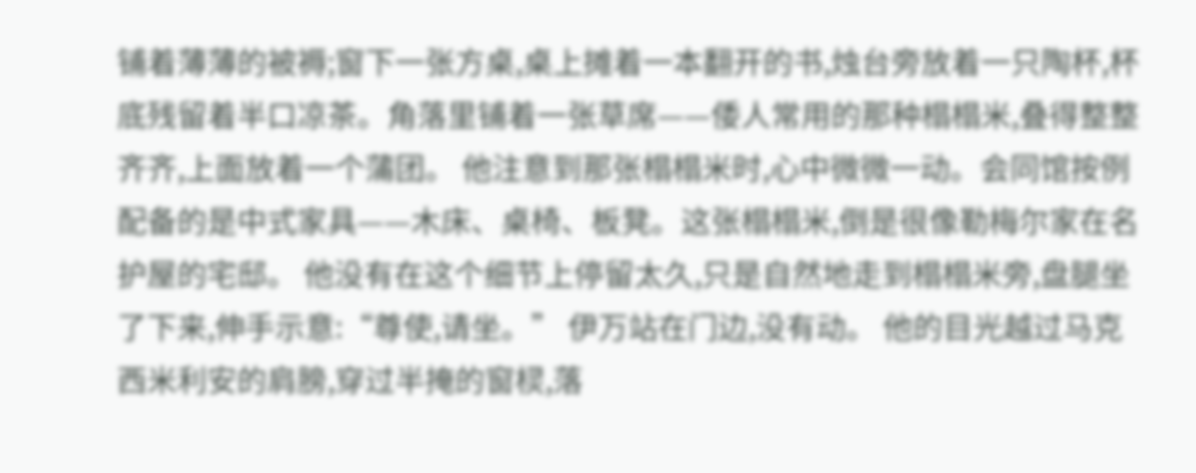铺着薄薄的被褥;窗下一张方桌,桌上摊着一本翻开的书,烛台旁放着一只陶杯,杯底残留着半口凉茶。角落里铺着一张草席——倭人常用的那种榻榻米,叠得整整齐齐,上面放着一个蒲团。 他注意到那张榻榻米时,心中微微一动。会同馆按例配备的是中式家具——木床、桌椅、板凳。这张榻榻米,倒是很像勒梅尔家在名护屋的宅邸。 他没有在这个细节上停留太久,只是自然地走到榻榻米旁,盘腿坐了下来,伸手示意:“尊使,请坐。” 伊万站在门边,没有动。 他的目光越过马克西米利安的肩膀,穿过半掩的窗棂,落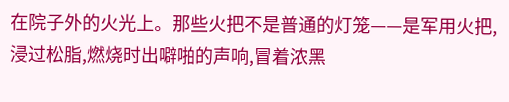在院子外的火光上。那些火把不是普通的灯笼——是军用火把,浸过松脂,燃烧时出噼啪的声响,冒着浓黑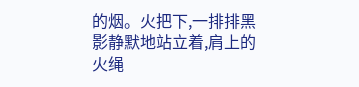的烟。火把下,一排排黑影静默地站立着,肩上的火绳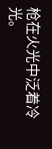枪在火光中泛着冷光。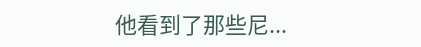他看到了那些尼...